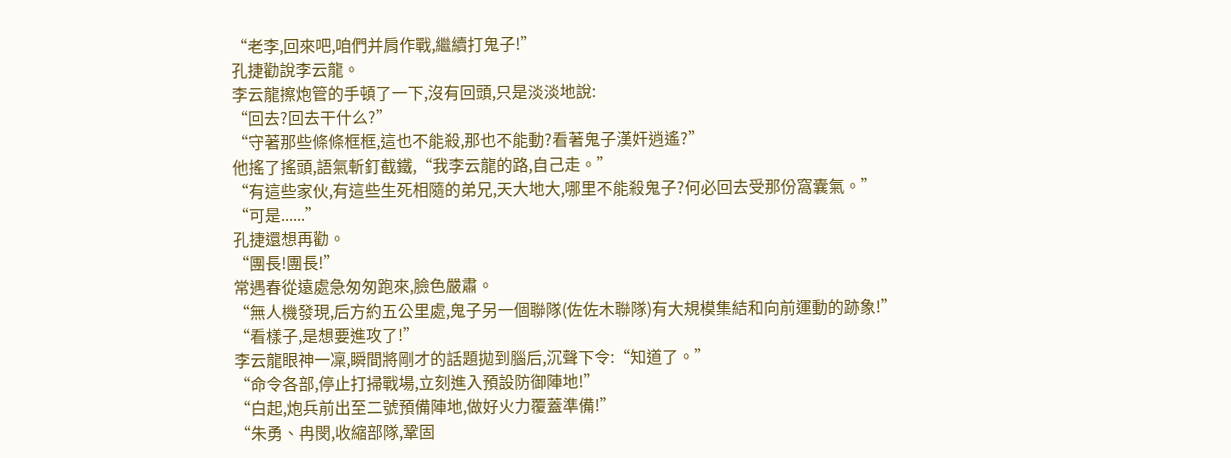“老李,回來吧,咱們并肩作戰,繼續打鬼子!”
孔捷勸說李云龍。
李云龍擦炮管的手頓了一下,沒有回頭,只是淡淡地說:
“回去?回去干什么?”
“守著那些條條框框,這也不能殺,那也不能動?看著鬼子漢奸逍遙?”
他搖了搖頭,語氣斬釘截鐵,“我李云龍的路,自己走。”
“有這些家伙,有這些生死相隨的弟兄,天大地大,哪里不能殺鬼子?何必回去受那份窩囊氣。”
“可是......”
孔捷還想再勸。
“團長!團長!”
常遇春從遠處急匆匆跑來,臉色嚴肅。
“無人機發現,后方約五公里處,鬼子另一個聯隊(佐佐木聯隊)有大規模集結和向前運動的跡象!”
“看樣子,是想要進攻了!”
李云龍眼神一凜,瞬間將剛才的話題拋到腦后,沉聲下令:“知道了。”
“命令各部,停止打掃戰場,立刻進入預設防御陣地!”
“白起,炮兵前出至二號預備陣地,做好火力覆蓋準備!”
“朱勇、冉閔,收縮部隊,鞏固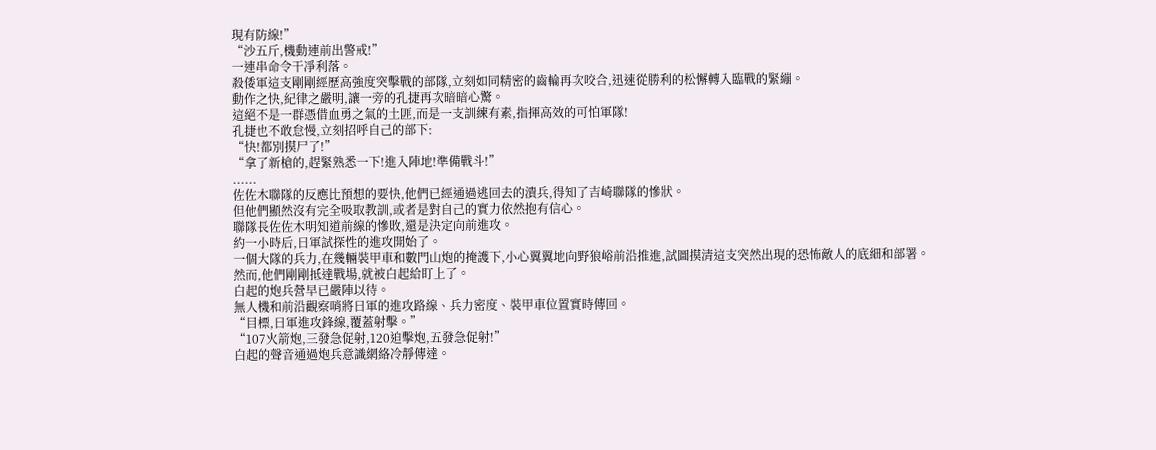現有防線!”
“沙五斤,機動連前出警戒!”
一連串命令干凈利落。
殺倭軍這支剛剛經歷高強度突擊戰的部隊,立刻如同精密的齒輪再次咬合,迅速從勝利的松懈轉入臨戰的緊繃。
動作之快,紀律之嚴明,讓一旁的孔捷再次暗暗心驚。
這絕不是一群憑借血勇之氣的土匪,而是一支訓練有素,指揮高效的可怕軍隊!
孔捷也不敢怠慢,立刻招呼自己的部下:
“快!都別摸尸了!”
“拿了新槍的,趕緊熟悉一下!進入陣地!準備戰斗!”
......
佐佐木聯隊的反應比預想的要快,他們已經通過逃回去的潰兵,得知了吉崎聯隊的慘狀。
但他們顯然沒有完全吸取教訓,或者是對自己的實力依然抱有信心。
聯隊長佐佐木明知道前線的慘敗,還是決定向前進攻。
約一小時后,日軍試探性的進攻開始了。
一個大隊的兵力,在幾輛裝甲車和數門山炮的掩護下,小心翼翼地向野狼峪前沿推進,試圖摸清這支突然出現的恐怖敵人的底細和部署。
然而,他們剛剛抵達戰場,就被白起給盯上了。
白起的炮兵營早已嚴陣以待。
無人機和前沿觀察哨將日軍的進攻路線、兵力密度、裝甲車位置實時傳回。
“目標,日軍進攻鋒線,覆蓋射擊。”
“107火箭炮,三發急促射,120迫擊炮,五發急促射!”
白起的聲音通過炮兵意識網絡冷靜傳達。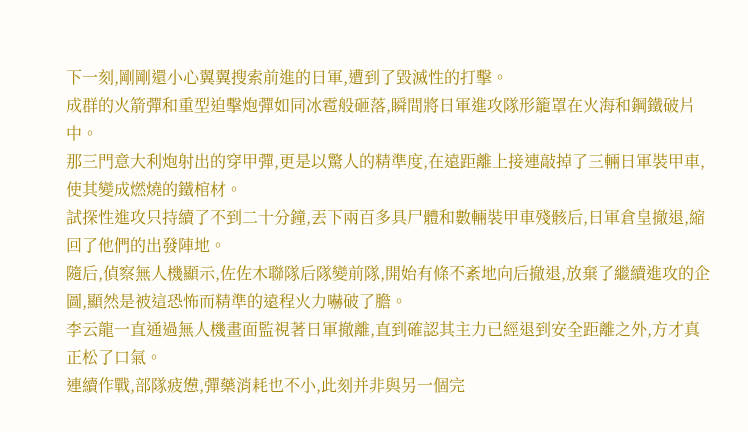下一刻,剛剛還小心翼翼搜索前進的日軍,遭到了毀滅性的打擊。
成群的火箭彈和重型迫擊炮彈如同冰雹般砸落,瞬間將日軍進攻隊形籠罩在火海和鋼鐵破片中。
那三門意大利炮射出的穿甲彈,更是以驚人的精準度,在遠距離上接連敲掉了三輛日軍裝甲車,使其變成燃燒的鐵棺材。
試探性進攻只持續了不到二十分鐘,丟下兩百多具尸體和數輛裝甲車殘骸后,日軍倉皇撤退,縮回了他們的出發陣地。
隨后,偵察無人機顯示,佐佐木聯隊后隊變前隊,開始有條不紊地向后撤退,放棄了繼續進攻的企圖,顯然是被這恐怖而精準的遠程火力嚇破了膽。
李云龍一直通過無人機畫面監視著日軍撤離,直到確認其主力已經退到安全距離之外,方才真正松了口氣。
連續作戰,部隊疲憊,彈藥消耗也不小,此刻并非與另一個完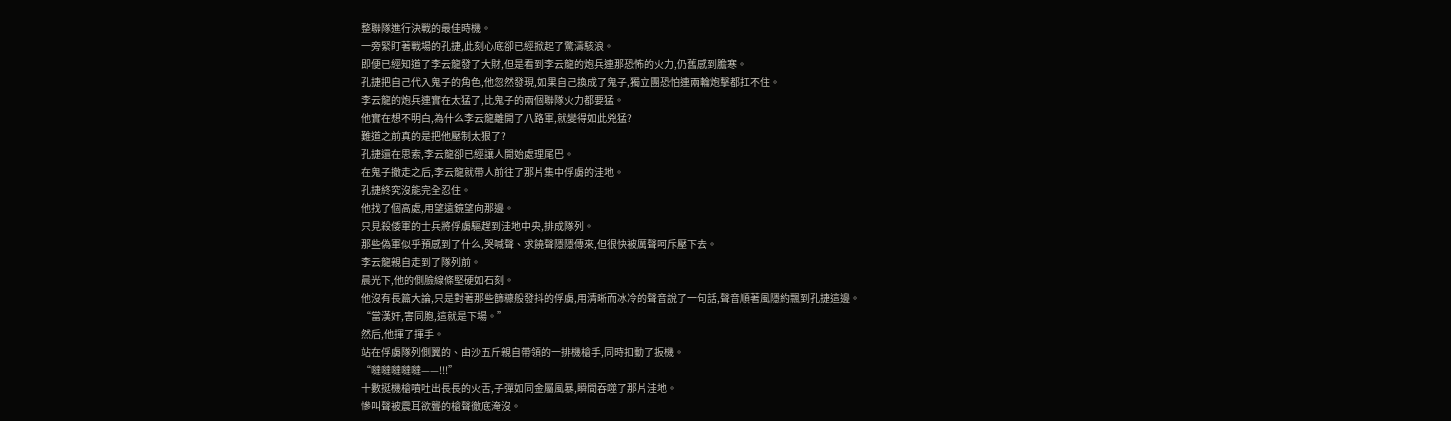整聯隊進行決戰的最佳時機。
一旁緊盯著戰場的孔捷,此刻心底卻已經掀起了驚濤駭浪。
即便已經知道了李云龍發了大財,但是看到李云龍的炮兵連那恐怖的火力,仍舊感到膽寒。
孔捷把自己代入鬼子的角色,他忽然發現,如果自己換成了鬼子,獨立團恐怕連兩輪炮擊都扛不住。
李云龍的炮兵連實在太猛了,比鬼子的兩個聯隊火力都要猛。
他實在想不明白,為什么李云龍離開了八路軍,就變得如此兇猛?
難道之前真的是把他壓制太狠了?
孔捷還在思索,李云龍卻已經讓人開始處理尾巴。
在鬼子撤走之后,李云龍就帶人前往了那片集中俘虜的洼地。
孔捷終究沒能完全忍住。
他找了個高處,用望遠鏡望向那邊。
只見殺倭軍的士兵將俘虜驅趕到洼地中央,排成隊列。
那些偽軍似乎預感到了什么,哭喊聲、求饒聲隱隱傳來,但很快被厲聲呵斥壓下去。
李云龍親自走到了隊列前。
晨光下,他的側臉線條堅硬如石刻。
他沒有長篇大論,只是對著那些篩糠般發抖的俘虜,用清晰而冰冷的聲音說了一句話,聲音順著風隱約飄到孔捷這邊。
“當漢奸,害同胞,這就是下場。”
然后,他揮了揮手。
站在俘虜隊列側翼的、由沙五斤親自帶領的一排機槍手,同時扣動了扳機。
“噠噠噠噠噠——!!!”
十數挺機槍噴吐出長長的火舌,子彈如同金屬風暴,瞬間吞噬了那片洼地。
慘叫聲被震耳欲聾的槍聲徹底淹沒。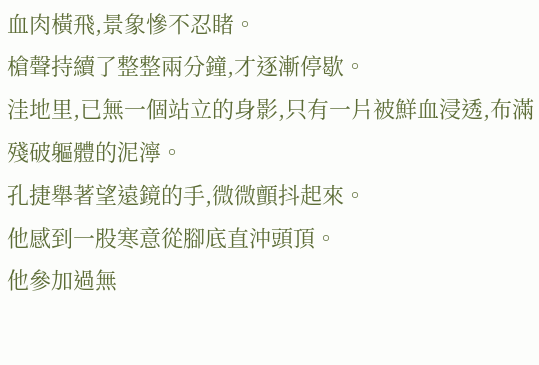血肉橫飛,景象慘不忍睹。
槍聲持續了整整兩分鐘,才逐漸停歇。
洼地里,已無一個站立的身影,只有一片被鮮血浸透,布滿殘破軀體的泥濘。
孔捷舉著望遠鏡的手,微微顫抖起來。
他感到一股寒意從腳底直沖頭頂。
他參加過無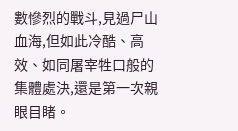數慘烈的戰斗,見過尸山血海,但如此冷酷、高效、如同屠宰牲口般的集體處決,還是第一次親眼目睹。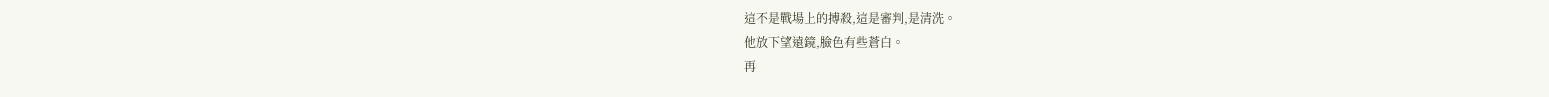這不是戰場上的搏殺,這是審判,是清洗。
他放下望遠鏡,臉色有些蒼白。
再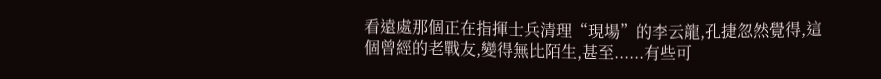看遠處那個正在指揮士兵清理“現場”的李云龍,孔捷忽然覺得,這個曾經的老戰友,變得無比陌生,甚至......有些可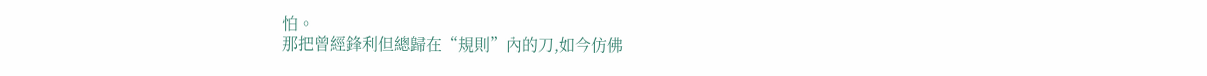怕。
那把曾經鋒利但總歸在“規則”內的刀,如今仿佛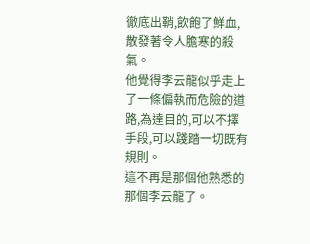徹底出鞘,飲飽了鮮血,散發著令人膽寒的殺氣。
他覺得李云龍似乎走上了一條偏執而危險的道路,為達目的,可以不擇手段,可以踐踏一切既有規則。
這不再是那個他熟悉的那個李云龍了。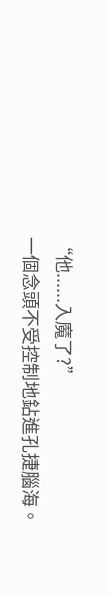“他......入魔了?”
一個念頭不受控制地鉆進孔捷腦海。